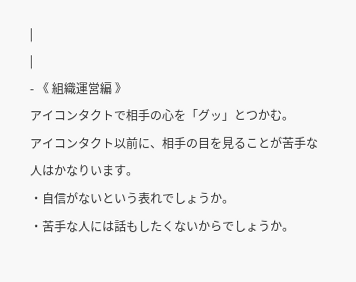|
|
- 《 組織運営編 》
アイコンタクトで相手の心を「グッ」とつかむ。
アイコンタクト以前に、相手の目を見ることが苦手な人はかなりいます。
・自信がないという表れでしょうか。
・苦手な人には話もしたくないからでしょうか。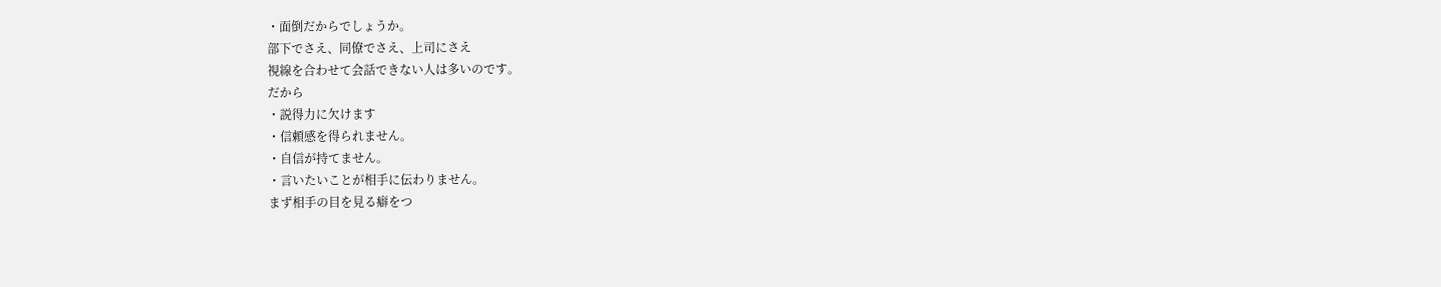・面倒だからでしょうか。
部下でさえ、同僚でさえ、上司にさえ
視線を合わせて会話できない人は多いのです。
だから
・説得力に欠けます
・信頼感を得られません。
・自信が持てません。
・言いたいことが相手に伝わりません。
まず相手の目を見る癖をつ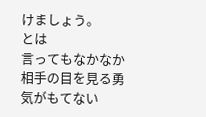けましょう。
とは
言ってもなかなか相手の目を見る勇気がもてない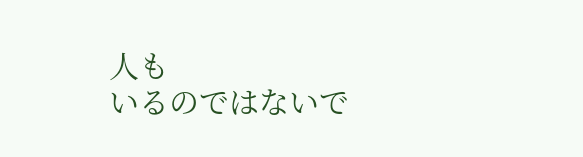人も
いるのではないで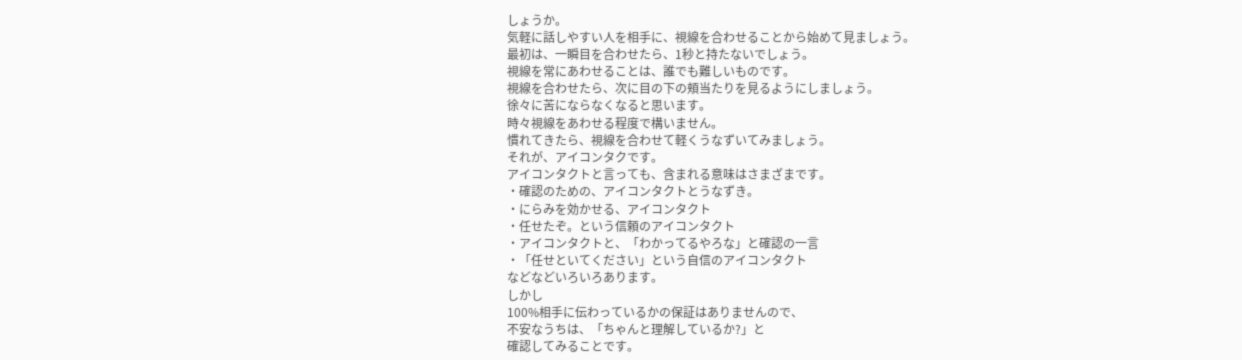しょうか。
気軽に話しやすい人を相手に、視線を合わせることから始めて見ましょう。
最初は、一瞬目を合わせたら、1秒と持たないでしょう。
視線を常にあわせることは、誰でも難しいものです。
視線を合わせたら、次に目の下の頬当たりを見るようにしましょう。
徐々に苦にならなくなると思います。
時々視線をあわせる程度で構いません。
慣れてきたら、視線を合わせて軽くうなずいてみましょう。
それが、アイコンタクです。
アイコンタクトと言っても、含まれる意味はさまざまです。
・確認のための、アイコンタクトとうなずき。
・にらみを効かせる、アイコンタクト
・任せたぞ。という信頼のアイコンタクト
・アイコンタクトと、「わかってるやろな」と確認の一言
・「任せといてください」という自信のアイコンタクト
などなどいろいろあります。
しかし
100%相手に伝わっているかの保証はありませんので、
不安なうちは、「ちゃんと理解しているか?」と
確認してみることです。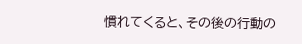慣れてくると、その後の行動の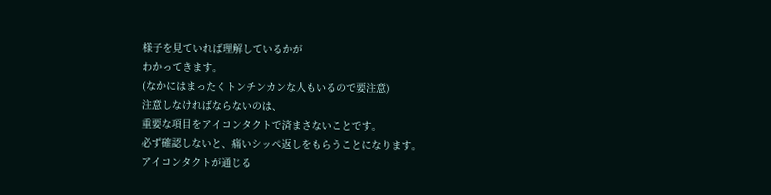様子を見ていれば理解しているかが
わかってきます。
(なかにはまったくトンチンカンな人もいるので要注意)
注意しなければならないのは、
重要な項目をアイコンタクトで済まさないことです。
必ず確認しないと、痛いシッペ返しをもらうことになります。
アイコンタクトが通じる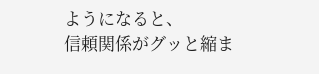ようになると、
信頼関係がグッと縮ま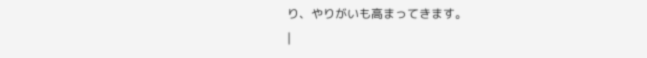り、やりがいも高まってきます。
|